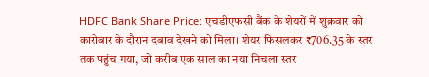HDFC Bank Share Price: एचडीएफसी बैंक के शेयरों में शुक्रवार को कारोबार के दौरान दबाव देखने को मिला। शेयर फिसलकर ₹706.35 के स्तर तक पहुंच गया, जो करीब एक साल का नया निचला स्तर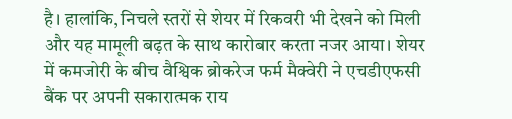है। हालांकि, निचले स्तरों से शेयर में रिकवरी भी देखने को मिली और यह मामूली बढ़त के साथ कारोबार करता नजर आया। शेयर में कमजोरी के बीच वैश्विक ब्रोकरेज फर्म मैक्वेरी ने एचडीएफसी बैंक पर अपनी सकारात्मक राय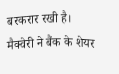बरकरार रखी है।
मैक्वेरी ने बैंक के शेयर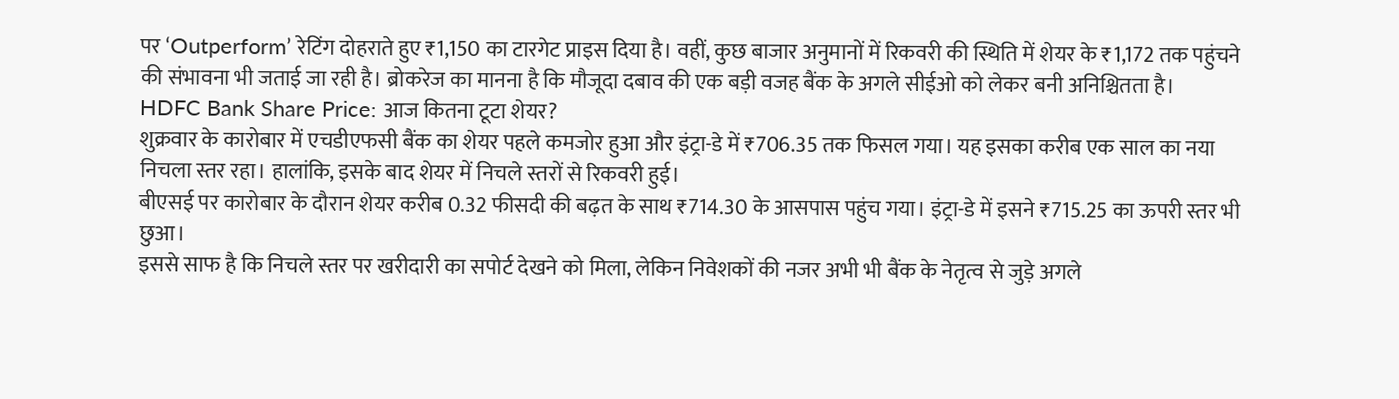पर ‘Outperform’ रेटिंग दोहराते हुए ₹1,150 का टारगेट प्राइस दिया है। वहीं, कुछ बाजार अनुमानों में रिकवरी की स्थिति में शेयर के ₹1,172 तक पहुंचने की संभावना भी जताई जा रही है। ब्रोकरेज का मानना है कि मौजूदा दबाव की एक बड़ी वजह बैंक के अगले सीईओ को लेकर बनी अनिश्चितता है।
HDFC Bank Share Price: आज कितना टूटा शेयर?
शुक्रवार के कारोबार में एचडीएफसी बैंक का शेयर पहले कमजोर हुआ और इंट्रा-डे में ₹706.35 तक फिसल गया। यह इसका करीब एक साल का नया निचला स्तर रहा। हालांकि, इसके बाद शेयर में निचले स्तरों से रिकवरी हुई।
बीएसई पर कारोबार के दौरान शेयर करीब 0.32 फीसदी की बढ़त के साथ ₹714.30 के आसपास पहुंच गया। इंट्रा-डे में इसने ₹715.25 का ऊपरी स्तर भी छुआ।
इससे साफ है कि निचले स्तर पर खरीदारी का सपोर्ट देखने को मिला, लेकिन निवेशकों की नजर अभी भी बैंक के नेतृत्व से जुड़े अगले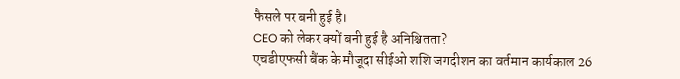फैसले पर बनी हुई है।
CEO को लेकर क्यों बनी हुई है अनिश्चितता?
एचडीएफसी बैंक के मौजूदा सीईओ शशि जगदीशन का वर्तमान कार्यकाल 26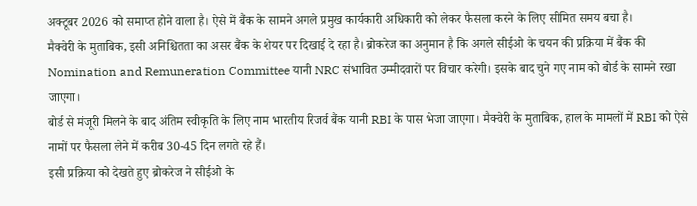अक्टूबर 2026 को समाप्त होने वाला है। ऐसे में बैंक के सामने अगले प्रमुख कार्यकारी अधिकारी को लेकर फैसला करने के लिए सीमित समय बचा है।
मैक्वेरी के मुताबिक, इसी अनिश्चितता का असर बैंक के शेयर पर दिखाई दे रहा है। ब्रोकरेज का अनुमान है कि अगले सीईओ के चयन की प्रक्रिया में बैंक की Nomination and Remuneration Committee यानी NRC संभावित उम्मीदवारों पर विचार करेगी। इसके बाद चुने गए नाम को बोर्ड के सामने रखा जाएगा।
बोर्ड से मंजूरी मिलने के बाद अंतिम स्वीकृति के लिए नाम भारतीय रिजर्व बैंक यानी RBI के पास भेजा जाएगा। मैक्वेरी के मुताबिक, हाल के मामलों में RBI को ऐसे नामों पर फैसला लेने में करीब 30-45 दिन लगते रहे हैं।
इसी प्रक्रिया को देखते हुए ब्रोकरेज ने सीईओ के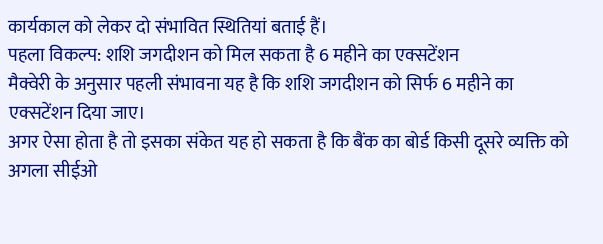कार्यकाल को लेकर दो संभावित स्थितियां बताई हैं।
पहला विकल्प: शशि जगदीशन को मिल सकता है 6 महीने का एक्सटेंशन
मैक्वेरी के अनुसार पहली संभावना यह है कि शशि जगदीशन को सिर्फ 6 महीने का एक्सटेंशन दिया जाए।
अगर ऐसा होता है तो इसका संकेत यह हो सकता है कि बैंक का बोर्ड किसी दूसरे व्यक्ति को अगला सीईओ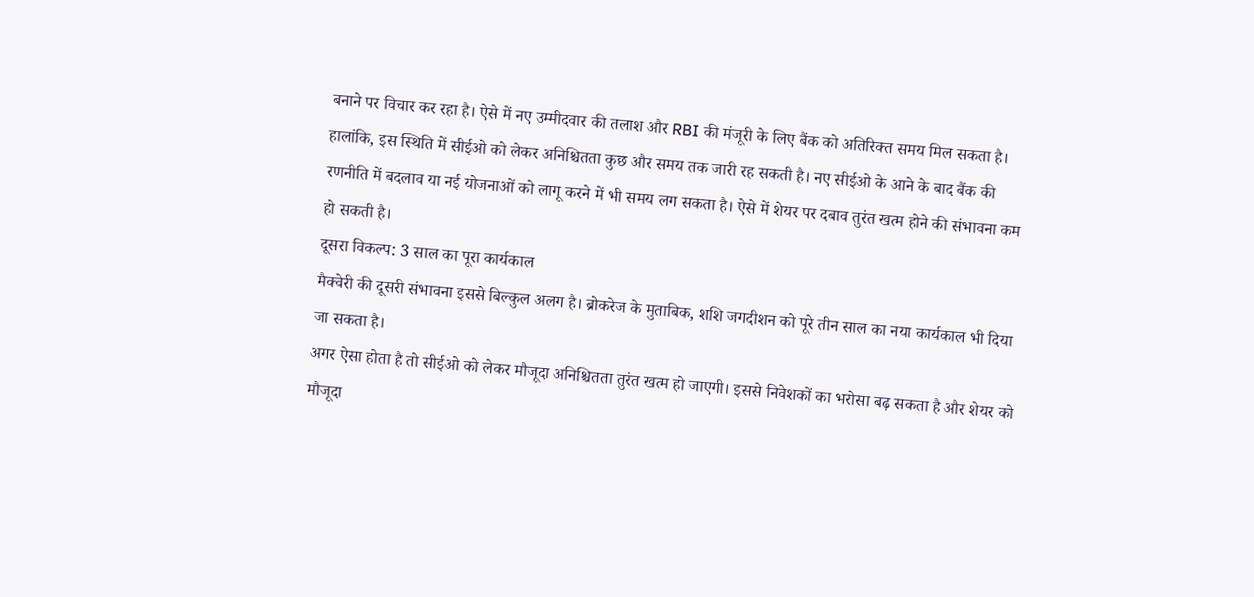बनाने पर विचार कर रहा है। ऐसे में नए उम्मीदवार की तलाश और RBI की मंजूरी के लिए बैंक को अतिरिक्त समय मिल सकता है।
हालांकि, इस स्थिति में सीईओ को लेकर अनिश्चितता कुछ और समय तक जारी रह सकती है। नए सीईओ के आने के बाद बैंक की रणनीति में बदलाव या नई योजनाओं को लागू करने में भी समय लग सकता है। ऐसे में शेयर पर दबाव तुरंत खत्म होने की संभावना कम हो सकती है।
दूसरा विकल्प: 3 साल का पूरा कार्यकाल
मैक्वेरी की दूसरी संभावना इससे बिल्कुल अलग है। ब्रोकरेज के मुताबिक, शशि जगदीशन को पूरे तीन साल का नया कार्यकाल भी दिया जा सकता है।
अगर ऐसा होता है तो सीईओ को लेकर मौजूदा अनिश्चितता तुरंत खत्म हो जाएगी। इससे निवेशकों का भरोसा बढ़ सकता है और शेयर को मौजूदा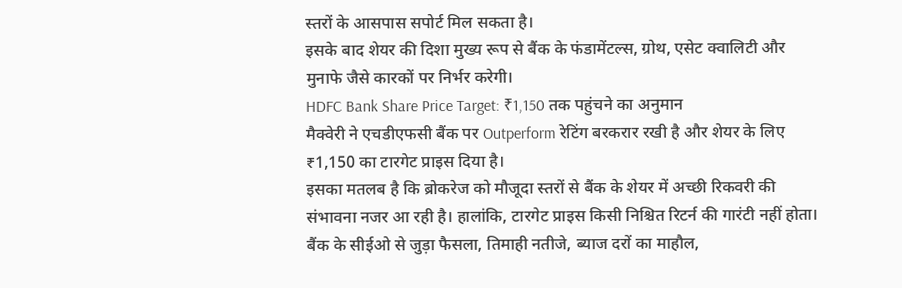स्तरों के आसपास सपोर्ट मिल सकता है।
इसके बाद शेयर की दिशा मुख्य रूप से बैंक के फंडामेंटल्स, ग्रोथ, एसेट क्वालिटी और मुनाफे जैसे कारकों पर निर्भर करेगी।
HDFC Bank Share Price Target: ₹1,150 तक पहुंचने का अनुमान
मैक्वेरी ने एचडीएफसी बैंक पर Outperform रेटिंग बरकरार रखी है और शेयर के लिए ₹1,150 का टारगेट प्राइस दिया है।
इसका मतलब है कि ब्रोकरेज को मौजूदा स्तरों से बैंक के शेयर में अच्छी रिकवरी की संभावना नजर आ रही है। हालांकि, टारगेट प्राइस किसी निश्चित रिटर्न की गारंटी नहीं होता। बैंक के सीईओ से जुड़ा फैसला, तिमाही नतीजे, ब्याज दरों का माहौल,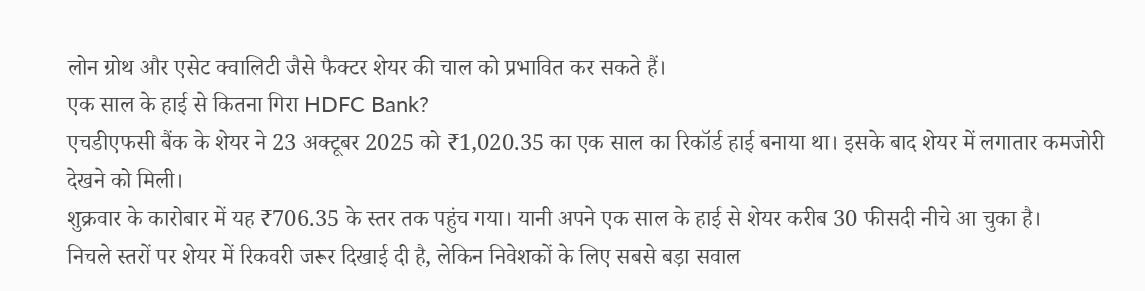लोन ग्रोथ और एसेट क्वालिटी जैसे फैक्टर शेयर की चाल को प्रभावित कर सकते हैं।
एक साल के हाई से कितना गिरा HDFC Bank?
एचडीएफसी बैंक के शेयर ने 23 अक्टूबर 2025 को ₹1,020.35 का एक साल का रिकॉर्ड हाई बनाया था। इसके बाद शेयर में लगातार कमजोरी देखने को मिली।
शुक्रवार के कारोबार में यह ₹706.35 के स्तर तक पहुंच गया। यानी अपने एक साल के हाई से शेयर करीब 30 फीसदी नीचे आ चुका है।
निचले स्तरों पर शेयर में रिकवरी जरूर दिखाई दी है, लेकिन निवेशकों के लिए सबसे बड़ा सवाल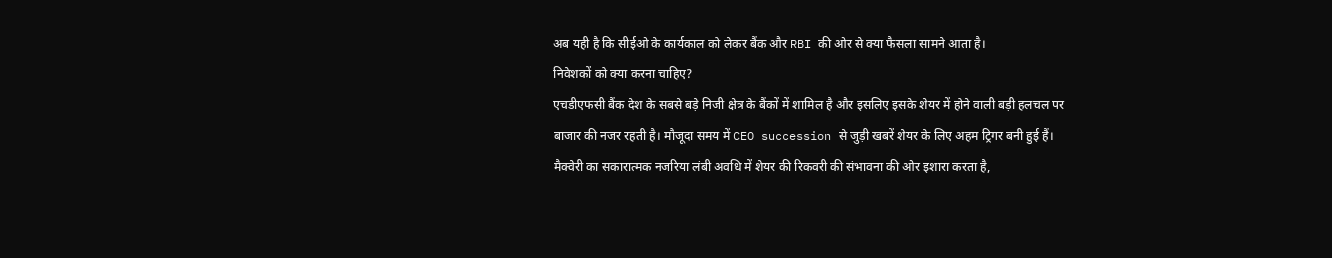अब यही है कि सीईओ के कार्यकाल को लेकर बैंक और RBI की ओर से क्या फैसला सामने आता है।
निवेशकों को क्या करना चाहिए?
एचडीएफसी बैंक देश के सबसे बड़े निजी क्षेत्र के बैंकों में शामिल है और इसलिए इसके शेयर में होने वाली बड़ी हलचल पर बाजार की नजर रहती है। मौजूदा समय में CEO succession से जुड़ी खबरें शेयर के लिए अहम ट्रिगर बनी हुई हैं।
मैक्वेरी का सकारात्मक नजरिया लंबी अवधि में शेयर की रिकवरी की संभावना की ओर इशारा करता है,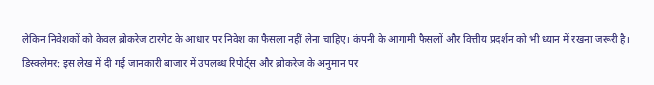लेकिन निवेशकों को केवल ब्रोकरेज टारगेट के आधार पर निवेश का फैसला नहीं लेना चाहिए। कंपनी के आगामी फैसलों और वित्तीय प्रदर्शन को भी ध्यान में रखना जरूरी है।
डिस्क्लेमर: इस लेख में दी गई जानकारी बाजार में उपलब्ध रिपोर्ट्स और ब्रोकरेज के अनुमान पर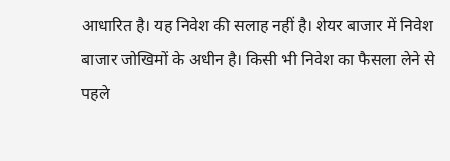आधारित है। यह निवेश की सलाह नहीं है। शेयर बाजार में निवेश बाजार जोखिमों के अधीन है। किसी भी निवेश का फैसला लेने से पहले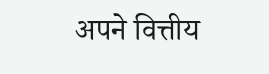अपने वित्तीय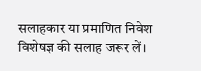सलाहकार या प्रमाणित निवेश विशेषज्ञ की सलाह जरूर लें।